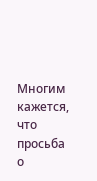Многим кажется, что просьба о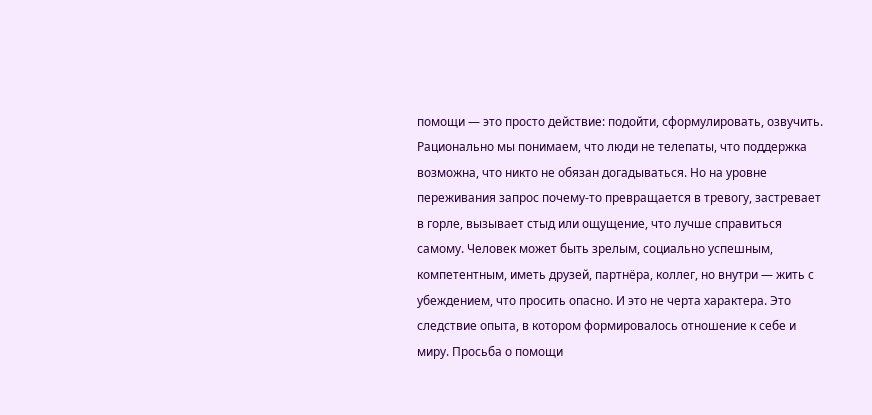помощи — это просто действие: подойти, сформулировать, озвучить. Рационально мы понимаем, что люди не телепаты, что поддержка возможна, что никто не обязан догадываться. Но на уровне переживания запрос почему-то превращается в тревогу, застревает в горле, вызывает стыд или ощущение, что лучше справиться самому. Человек может быть зрелым, социально успешным, компетентным, иметь друзей, партнёра, коллег, но внутри — жить с убеждением, что просить опасно. И это не черта характера. Это следствие опыта, в котором формировалось отношение к себе и миру. Просьба о помощи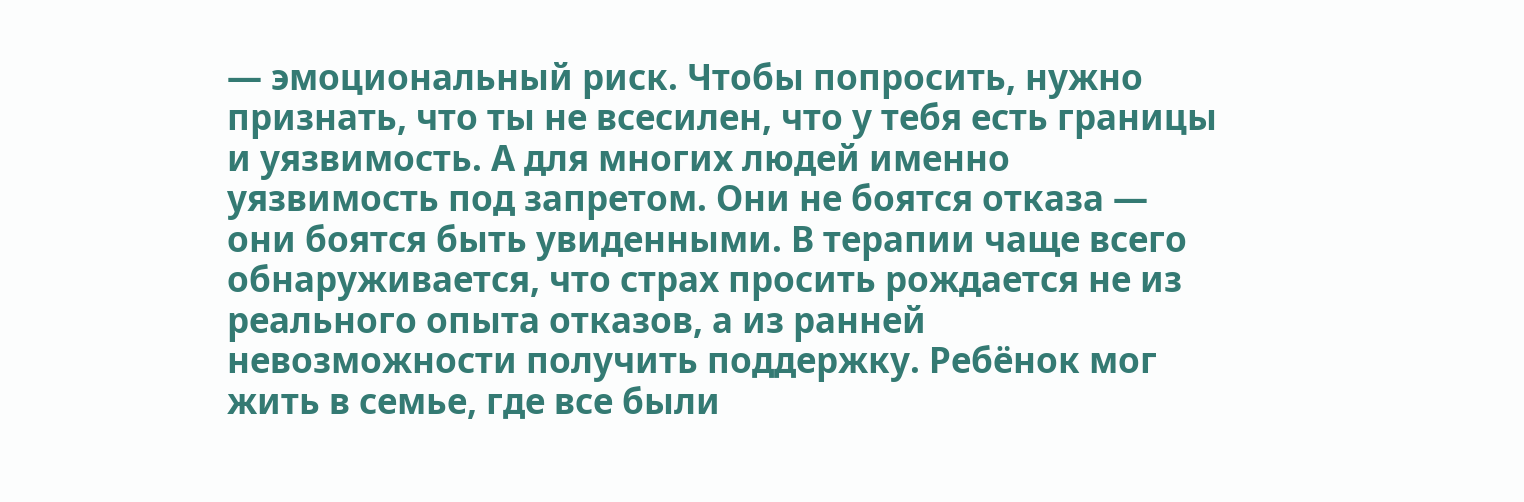— эмоциональный риск. Чтобы попросить, нужно признать, что ты не всесилен, что у тебя есть границы и уязвимость. А для многих людей именно уязвимость под запретом. Они не боятся отказа — они боятся быть увиденными. В терапии чаще всего обнаруживается, что страх просить рождается не из реального опыта отказов, а из ранней невозможности получить поддержку. Ребёнок мог жить в семье, где все были